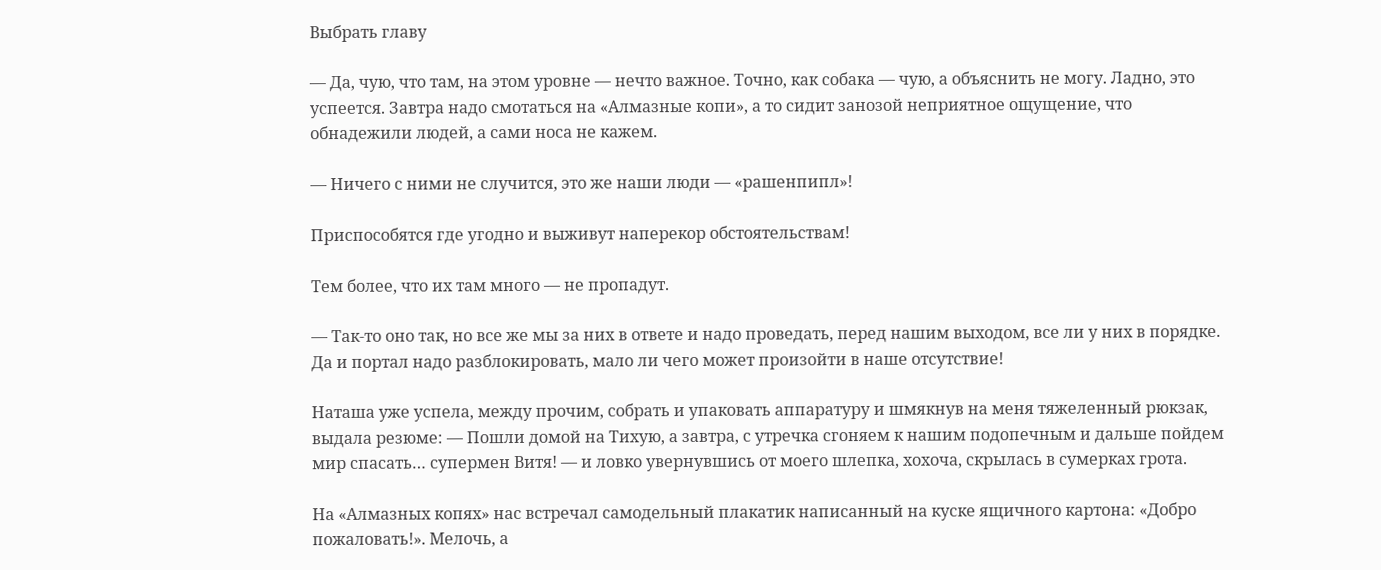Выбрать главу

— Да, чую, что там, на этом уровне — нечто важное. Точно, как собака — чую, а объяснить не могу. Ладно, это успеется. Завтра надо смотаться на «Алмазные копи», а то сидит занозой неприятное ощущение, что обнадежили людей, а сами носа не кажем.

— Ничего с ними не случится, это же наши люди — «рашенпипл»!

Приспособятся где угодно и выживут наперекор обстоятельствам!

Тем более, что их там много — не пропадут.

— Так-то оно так, но все же мы за них в ответе и надо проведать, перед нашим выходом, все ли у них в порядке. Да и портал надо разблокировать, мало ли чего может произойти в наше отсутствие!

Наташа уже успела, между прочим, собрать и упаковать аппаратуру и шмякнув на меня тяжеленный рюкзак, выдала резюме: — Пошли домой на Тихую, а завтра, с утречка сгоняем к нашим подопечным и дальше пойдем мир спасать… супермен Витя! — и ловко увернувшись от моего шлепка, хохоча, скрылась в сумерках грота.

На «Алмазных копях» нас встречал самодельный плакатик написанный на куске ящичного картона: «Добро пожаловать!». Мелочь, а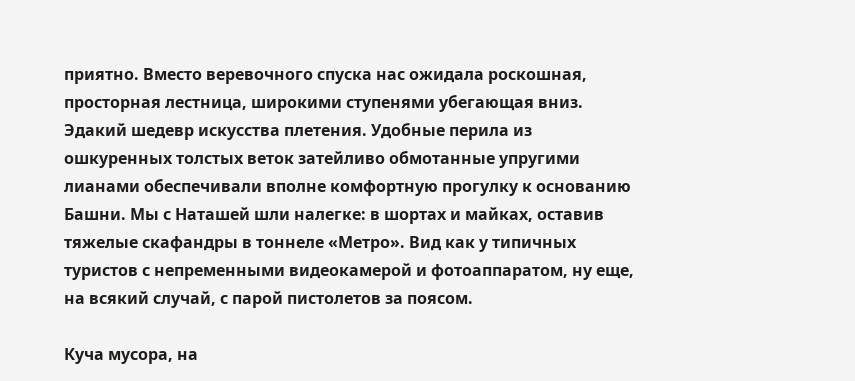приятно. Вместо веревочного спуска нас ожидала роскошная, просторная лестница, широкими ступенями убегающая вниз. Эдакий шедевр искусства плетения. Удобные перила из ошкуренных толстых веток затейливо обмотанные упругими лианами обеспечивали вполне комфортную прогулку к основанию Башни. Мы с Наташей шли налегке: в шортах и майках, оставив тяжелые скафандры в тоннеле «Метро». Вид как у типичных туристов с непременными видеокамерой и фотоаппаратом, ну еще, на всякий случай, с парой пистолетов за поясом.

Куча мусора, на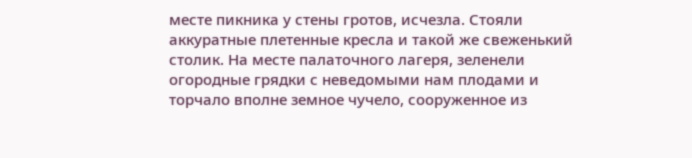месте пикника у стены гротов, исчезла. Стояли аккуратные плетенные кресла и такой же свеженький столик. На месте палаточного лагеря, зеленели огородные грядки с неведомыми нам плодами и торчало вполне земное чучело, сооруженное из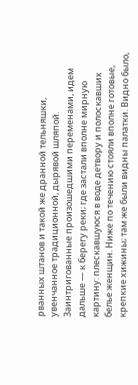рванных штанов и такой же дранной тельняшки, увенчанное традиционной, дырявой шляпой. Заинтригованные произошедшими переменами, идем дальше — к берегу реки; где застали вполне мирную картину: плескавшуюся в воде детвору и полоскавших белье женщин. Ниже по течению стояли вполне готовые, крепкие хижины; там же были видны палатки. Видно было,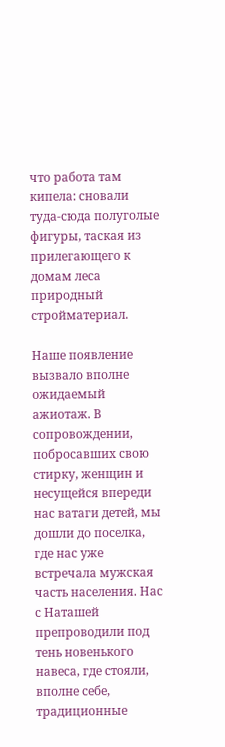что работа там кипела: сновали туда-сюда полуголые фигуры, таская из прилегающего к домам леса природный стройматериал.

Наше появление вызвало вполне ожидаемый ажиотаж. В сопровождении, побросавших свою стирку, женщин и несущейся впереди нас ватаги детей, мы дошли до поселка, где нас уже встречала мужская часть населения. Нас с Наташей препроводили под тень новенького навеса, где стояли, вполне себе, традиционные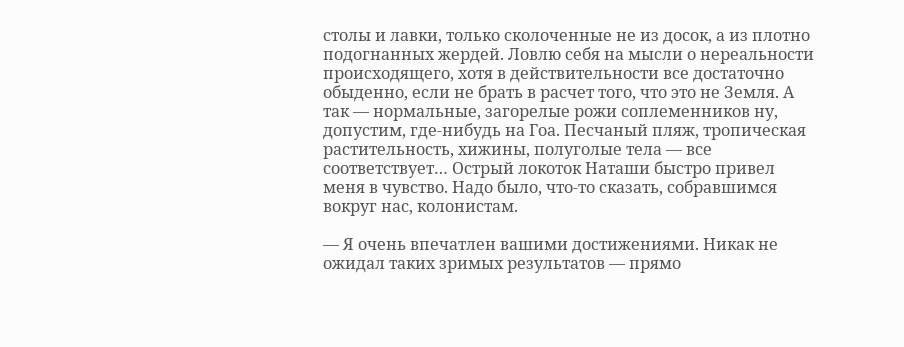столы и лавки, только сколоченные не из досок, а из плотно подогнанных жердей. Ловлю себя на мысли о нереальности происходящего, хотя в действительности все достаточно обыденно, если не брать в расчет того, что это не Земля. А так — нормальные, загорелые рожи соплеменников ну, допустим, где-нибудь на Гоа. Песчаный пляж, тропическая растительность, хижины, полуголые тела — все соответствует… Острый локоток Наташи быстро привел меня в чувство. Надо было, что-то сказать, собравшимся вокруг нас, колонистам.

— Я очень впечатлен вашими достижениями. Никак не ожидал таких зримых результатов — прямо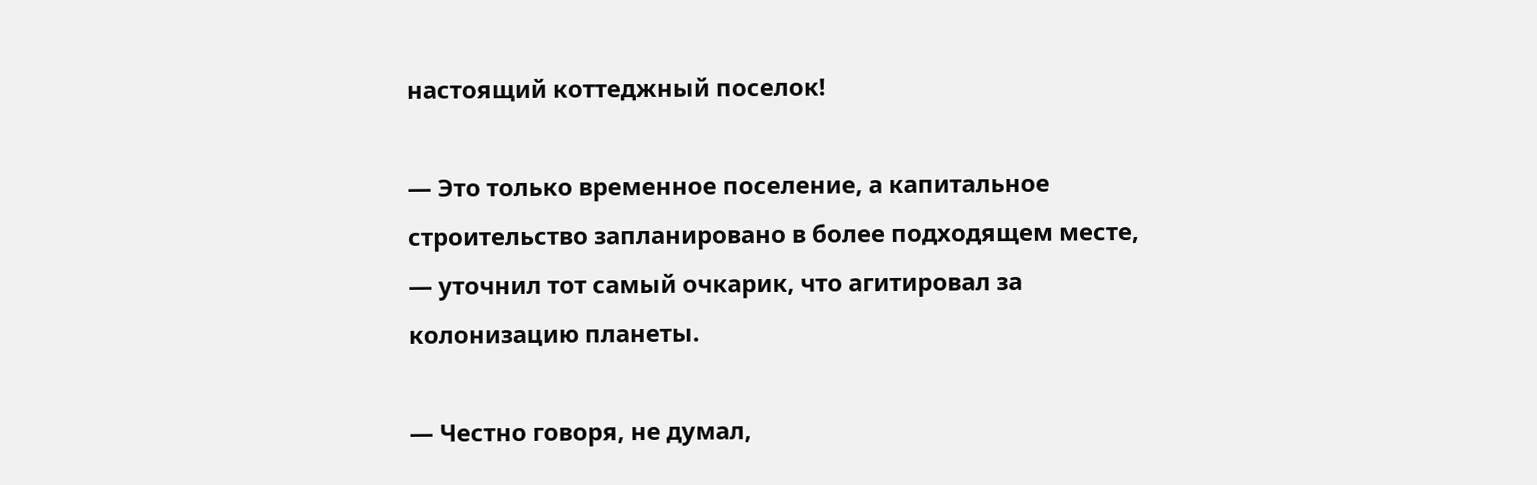настоящий коттеджный поселок!

— Это только временное поселение, а капитальное строительство запланировано в более подходящем месте, — уточнил тот самый очкарик, что агитировал за колонизацию планеты.

— Честно говоря, не думал,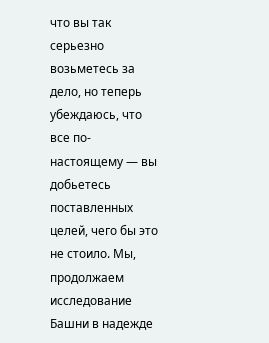что вы так серьезно возьметесь за дело, но теперь убеждаюсь, что все по-настоящему — вы добьетесь поставленных целей, чего бы это не стоило. Мы, продолжаем исследование Башни в надежде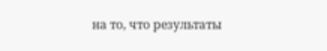на то, что результаты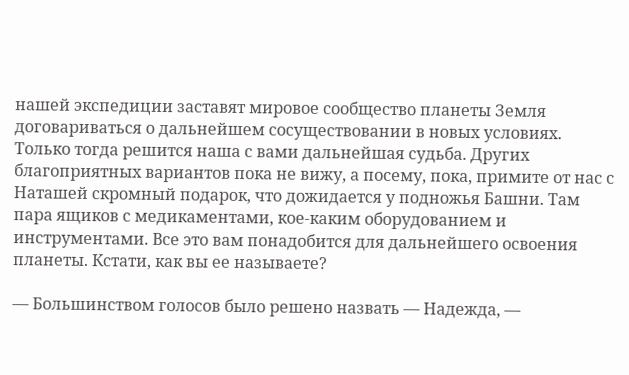нашей экспедиции заставят мировое сообщество планеты Земля договариваться о дальнейшем сосуществовании в новых условиях. Только тогда решится наша с вами дальнейшая судьба. Других благоприятных вариантов пока не вижу, а посему, пока, примите от нас с Наташей скромный подарок, что дожидается у подножья Башни. Там пара ящиков с медикаментами, кое-каким оборудованием и инструментами. Все это вам понадобится для дальнейшего освоения планеты. Кстати, как вы ее называете?

— Большинством голосов было решено назвать — Надежда, —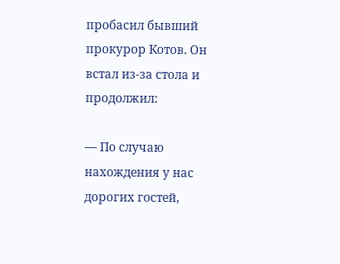пробасил бывший прокурор Котов. Он встал из-за стола и продолжил:

— По случаю нахождения у нас дорогих гостей,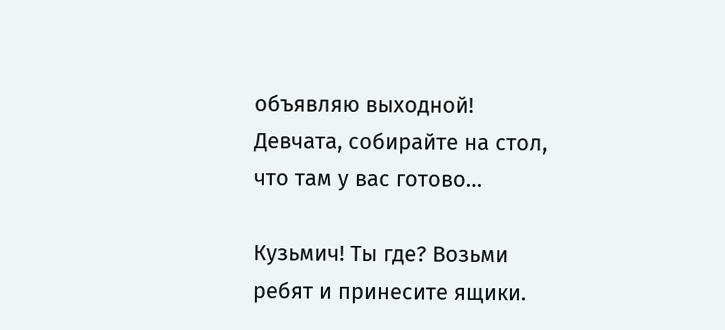объявляю выходной! Девчата, собирайте на стол, что там у вас готово…

Кузьмич! Ты где? Возьми ребят и принесите ящики.